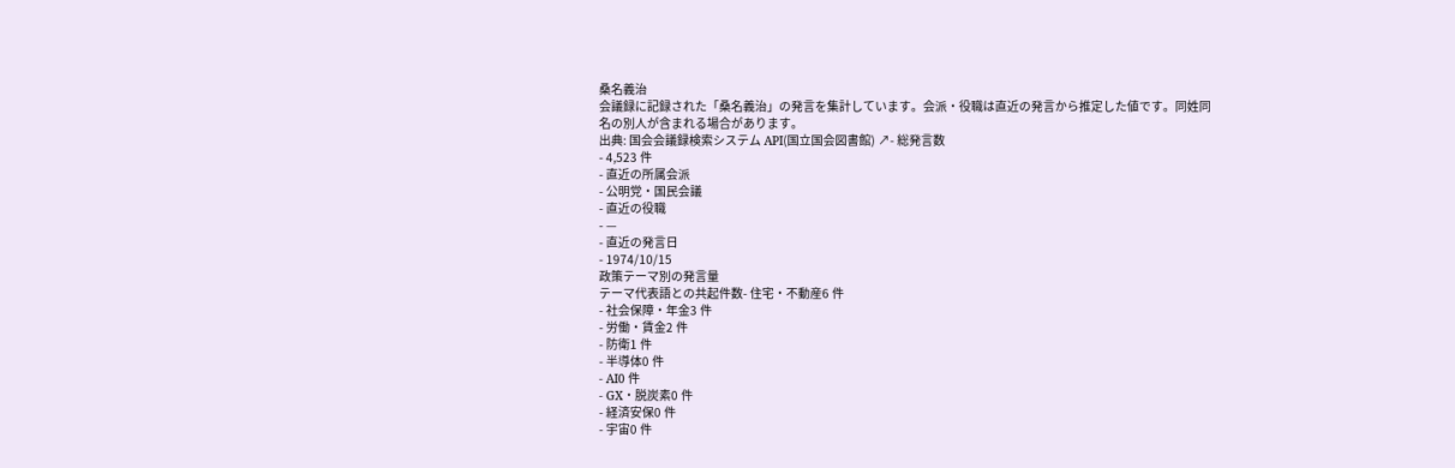桑名義治
会議録に記録された「桑名義治」の発言を集計しています。会派・役職は直近の発言から推定した値です。同姓同名の別人が含まれる場合があります。
出典: 国会会議録検索システム API(国立国会図書館) ↗- 総発言数
- 4,523 件
- 直近の所属会派
- 公明党・国民会議
- 直近の役職
- —
- 直近の発言日
- 1974/10/15
政策テーマ別の発言量
テーマ代表語との共起件数- 住宅・不動産6 件
- 社会保障・年金3 件
- 労働・賃金2 件
- 防衛1 件
- 半導体0 件
- AI0 件
- GX・脱炭素0 件
- 経済安保0 件
- 宇宙0 件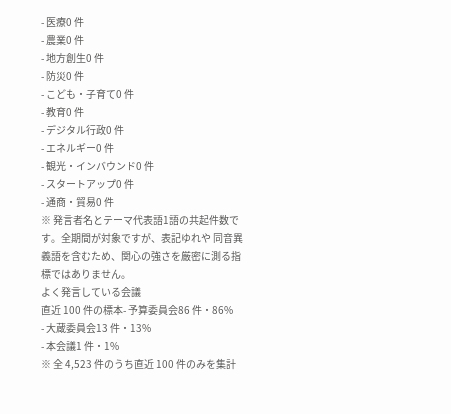- 医療0 件
- 農業0 件
- 地方創生0 件
- 防災0 件
- こども・子育て0 件
- 教育0 件
- デジタル行政0 件
- エネルギー0 件
- 観光・インバウンド0 件
- スタートアップ0 件
- 通商・貿易0 件
※ 発言者名とテーマ代表語1語の共起件数です。全期間が対象ですが、表記ゆれや 同音異義語を含むため、関心の強さを厳密に測る指標ではありません。
よく発言している会議
直近 100 件の標本- 予算委員会86 件・86%
- 大蔵委員会13 件・13%
- 本会議1 件・1%
※ 全 4,523 件のうち直近 100 件のみを集計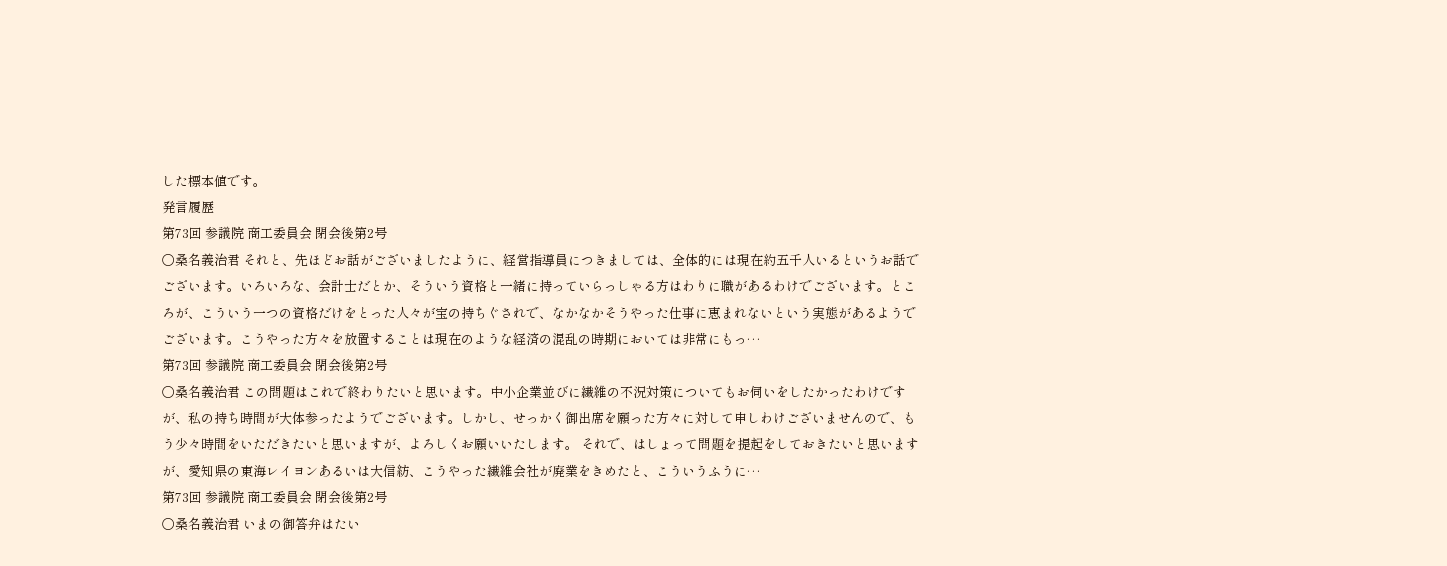した標本値です。
発言履歴
第73回 参議院 商工委員会 閉会後第2号
○桑名義治君 それと、先ほどお話がございましたように、経営指導員につきましては、全体的には現在約五千人いるというお話でございます。いろいろな、会計士だとか、そういう資格と一緒に持っていらっしゃる方はわりに職があるわけでございます。ところが、こういう一つの資格だけをとった人々が宝の持ちぐされで、なかなかそうやった仕事に恵まれないという実態があるようでございます。こうやった方々を放置することは現在のような経済の混乱の時期においては非常にもっ…
第73回 参議院 商工委員会 閉会後第2号
○桑名義治君 この問題はこれで終わりたいと思います。中小企業並びに繊維の不況対策についてもお伺いをしたかったわけですが、私の持ち時間が大体参ったようでございます。しかし、せっかく御出席を願った方々に対して申しわけございませんので、もう少々時間をいただきたいと思いますが、よろしくお願いいたします。 それで、はしょって問題を提起をしておきたいと思いますが、愛知県の東海レイヨンあるいは大信紡、こうやった繊維会社が廃業をきめたと、こういうふうに…
第73回 参議院 商工委員会 閉会後第2号
○桑名義治君 いまの御答弁はたい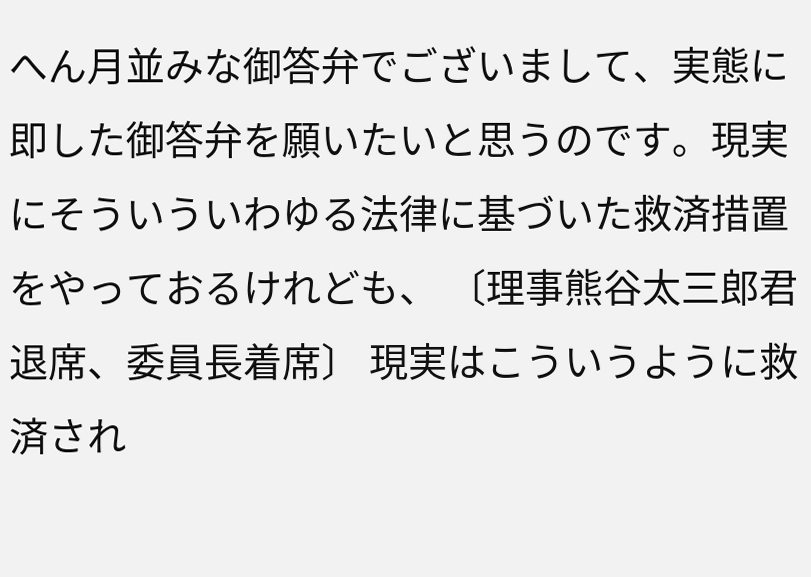へん月並みな御答弁でございまして、実態に即した御答弁を願いたいと思うのです。現実にそういういわゆる法律に基づいた救済措置をやっておるけれども、 〔理事熊谷太三郎君退席、委員長着席〕 現実はこういうように救済され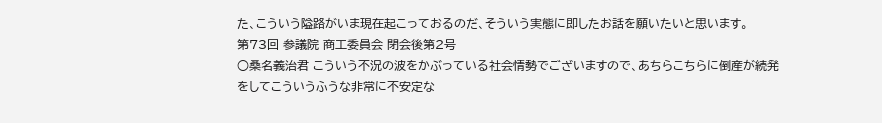た、こういう隘路がいま現在起こっておるのだ、そういう実態に即したお話を願いたいと思います。
第73回 参議院 商工委員会 閉会後第2号
○桑名義治君 こういう不況の波をかぶっている社会情勢でございますので、あちらこちらに倒産が続発をしてこういうふうな非常に不安定な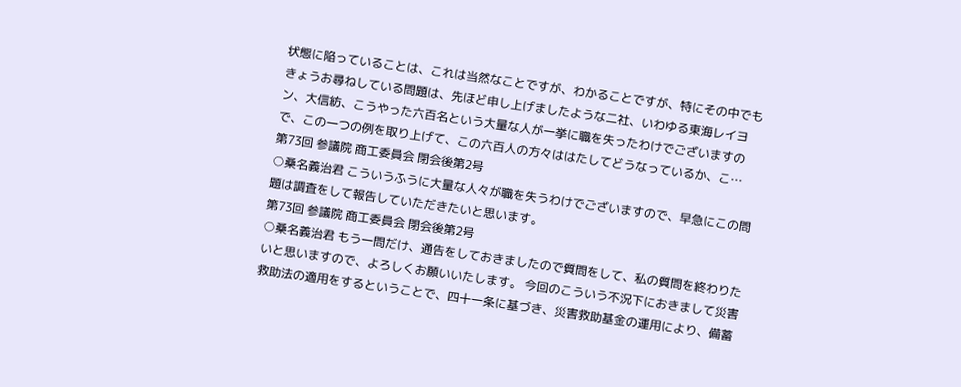状態に陥っていることは、これは当然なことですが、わかることですが、特にその中でもきょうお尋ねしている問題は、先ほど申し上げましたような二社、いわゆる東海レイヨン、大信紡、こうやった六百名という大量な人が一挙に職を失ったわけでございますので、この一つの例を取り上げて、この六百人の方々ははたしてどうなっているか、こ…
第73回 参議院 商工委員会 閉会後第2号
○桑名義治君 こういうふうに大量な人々が職を失うわけでございますので、早急にこの問題は調査をして報告していただきたいと思います。
第73回 参議院 商工委員会 閉会後第2号
○桑名義治君 もう一問だけ、通告をしておきましたので質問をして、私の質問を終わりたいと思いますので、よろしくお願いいたします。 今回のこういう不況下におきまして災害救助法の適用をするということで、四十一条に基づき、災害救助基金の運用により、備蓄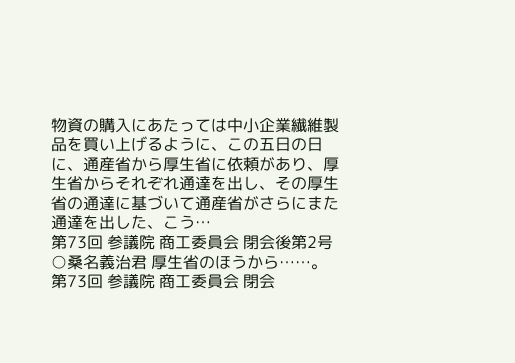物資の購入にあたっては中小企業繊維製品を買い上げるように、この五日の日に、通産省から厚生省に依頼があり、厚生省からそれぞれ通達を出し、その厚生省の通達に基づいて通産省がさらにまた通達を出した、こう…
第73回 参議院 商工委員会 閉会後第2号
○桑名義治君 厚生省のほうから……。
第73回 参議院 商工委員会 閉会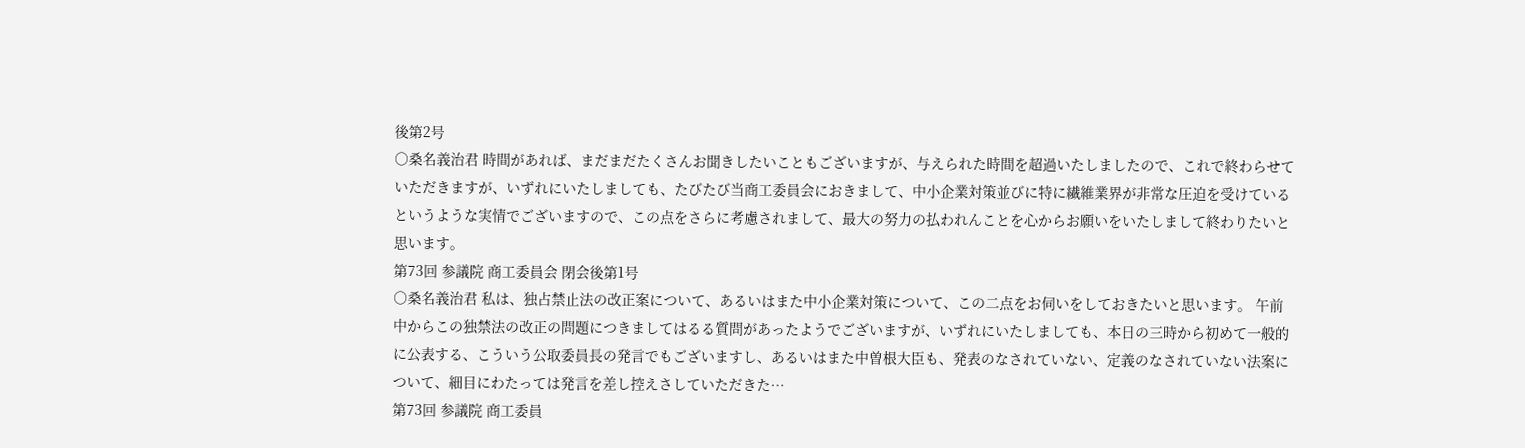後第2号
○桑名義治君 時間があれば、まだまだたくさんお聞きしたいこともございますが、与えられた時間を超過いたしましたので、これで終わらせていただきますが、いずれにいたしましても、たびたび当商工委員会におきまして、中小企業対策並びに特に繊維業界が非常な圧迫を受けているというような実情でございますので、この点をさらに考慮されまして、最大の努力の払われんことを心からお願いをいたしまして終わりたいと思います。
第73回 参議院 商工委員会 閉会後第1号
○桑名義治君 私は、独占禁止法の改正案について、あるいはまた中小企業対策について、この二点をお伺いをしておきたいと思います。 午前中からこの独禁法の改正の問題につきましてはるる質問があったようでございますが、いずれにいたしましても、本日の三時から初めて一般的に公表する、こういう公取委員長の発言でもございますし、あるいはまた中曽根大臣も、発表のなされていない、定義のなされていない法案について、細目にわたっては発言を差し控えさしていただきた…
第73回 参議院 商工委員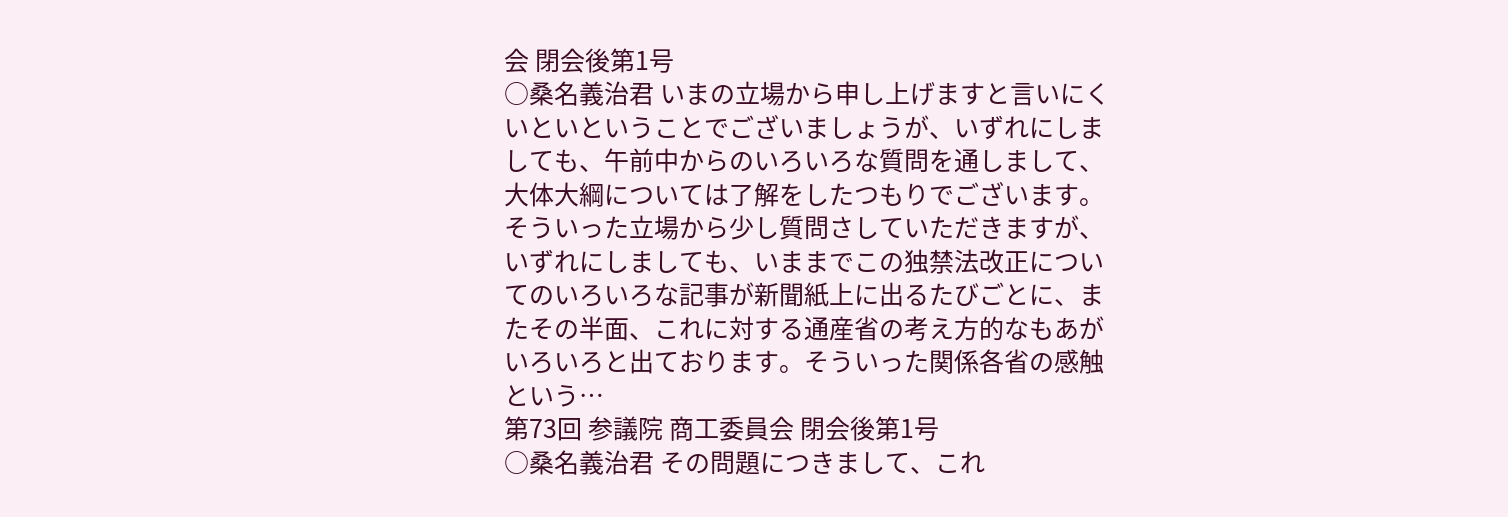会 閉会後第1号
○桑名義治君 いまの立場から申し上げますと言いにくいといということでございましょうが、いずれにしましても、午前中からのいろいろな質問を通しまして、大体大綱については了解をしたつもりでございます。そういった立場から少し質問さしていただきますが、いずれにしましても、いままでこの独禁法改正についてのいろいろな記事が新聞紙上に出るたびごとに、またその半面、これに対する通産省の考え方的なもあがいろいろと出ております。そういった関係各省の感触という…
第73回 参議院 商工委員会 閉会後第1号
○桑名義治君 その問題につきまして、これ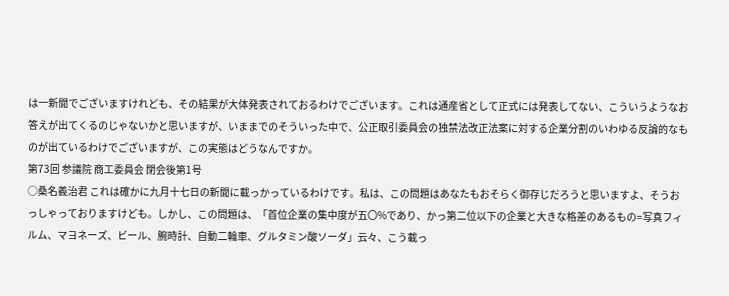は一新聞でございますけれども、その結果が大体発表されておるわけでございます。これは通産省として正式には発表してない、こういうようなお答えが出てくるのじゃないかと思いますが、いままでのそういった中で、公正取引委員会の独禁法改正法案に対する企業分割のいわゆる反論的なものが出ているわけでございますが、この実態はどうなんですか。
第73回 参議院 商工委員会 閉会後第1号
○桑名義治君 これは確かに九月十七日の新聞に載っかっているわけです。私は、この問題はあなたもおそらく御存じだろうと思いますよ、そうおっしゃっておりますけども。しかし、この問題は、「首位企業の集中度が五〇%であり、かっ第二位以下の企業と大きな格差のあるもの=写真フィルム、マヨネーズ、ビール、腕時計、自動二輪車、グルタミン酸ソーダ」云々、こう載っ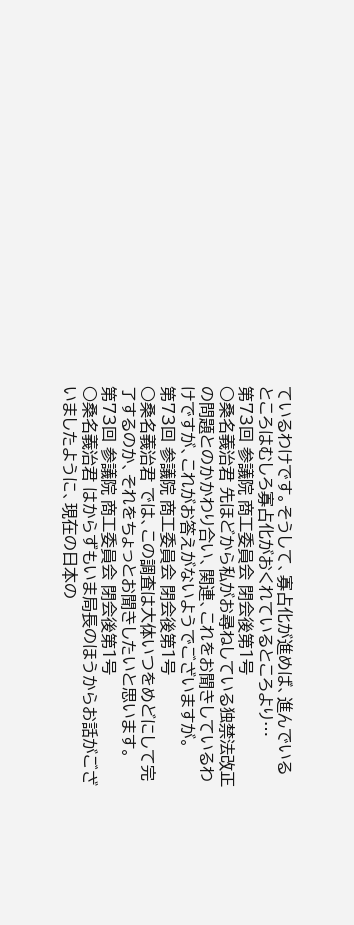ているわけです。そうして、寡占化が進めば、進んでいるところはむしろ寡占化がおくれているところより…
第73回 参議院 商工委員会 閉会後第1号
○桑名義治君 先ほどから私がお尋ねしている独禁法改正の問題とのかかわり合い、関連、これをお聞きしているわけですが、これがお答えがないようでございますが。
第73回 参議院 商工委員会 閉会後第1号
○桑名義治君 では、この調査は大体いつをめどにして完了するのか、それをちょっとお聞きしたいと思います。
第73回 参議院 商工委員会 閉会後第1号
○桑名義治君 はからずもいま局長のほうからお話がございましたように、現在の日本の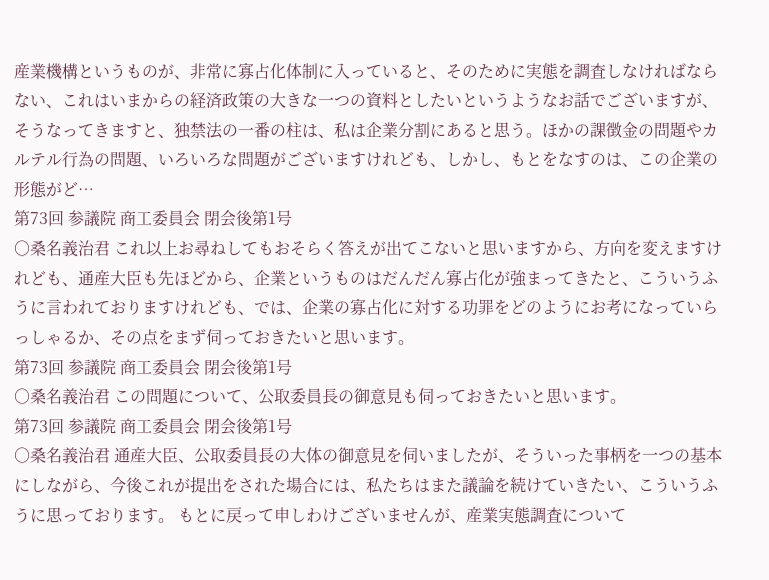産業機構というものが、非常に寡占化体制に入っていると、そのために実態を調査しなければならない、これはいまからの経済政策の大きな一つの資料としたいというようなお話でございますが、そうなってきますと、独禁法の一番の柱は、私は企業分割にあると思う。ほかの課徴金の問題やカルテル行為の問題、いろいろな問題がございますけれども、しかし、もとをなすのは、この企業の形態がど…
第73回 参議院 商工委員会 閉会後第1号
○桑名義治君 これ以上お尋ねしてもおそらく答えが出てこないと思いますから、方向を変えますけれども、通産大臣も先ほどから、企業というものはだんだん寡占化が強まってきたと、こういうふうに言われておりますけれども、では、企業の寡占化に対する功罪をどのようにお考になっていらっしゃるか、その点をまず伺っておきたいと思います。
第73回 参議院 商工委員会 閉会後第1号
○桑名義治君 この問題について、公取委員長の御意見も伺っておきたいと思います。
第73回 参議院 商工委員会 閉会後第1号
○桑名義治君 通産大臣、公取委員長の大体の御意見を伺いましたが、そういった事柄を一つの基本にしながら、今後これが提出をされた場合には、私たちはまた議論を続けていきたい、こういうふうに思っております。 もとに戻って申しわけございませんが、産業実態調査について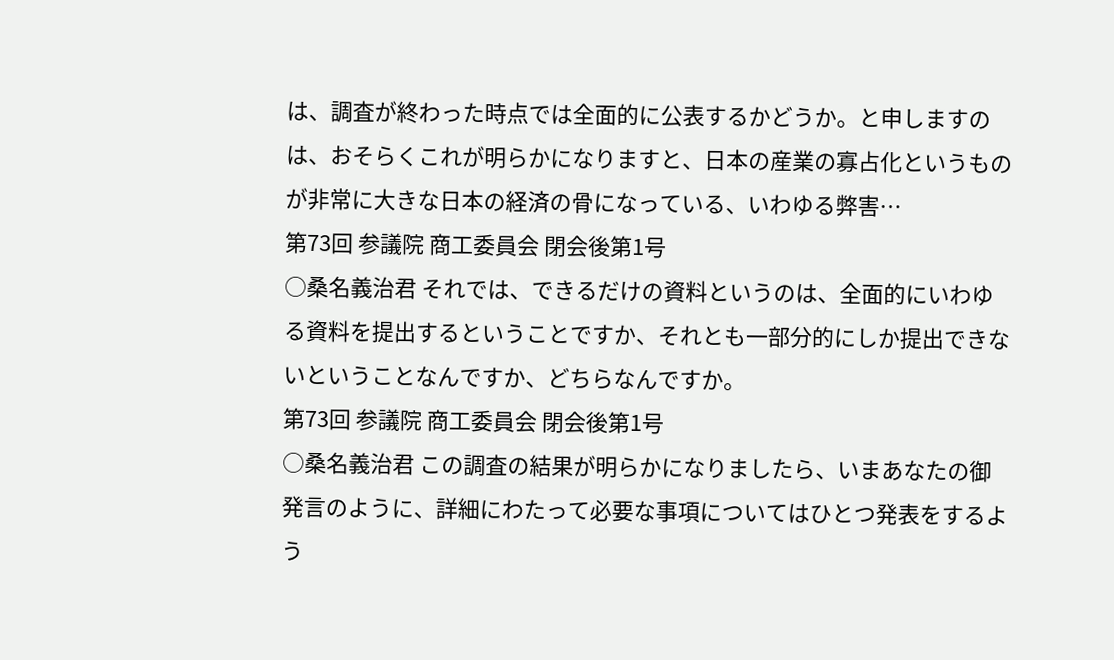は、調査が終わった時点では全面的に公表するかどうか。と申しますのは、おそらくこれが明らかになりますと、日本の産業の寡占化というものが非常に大きな日本の経済の骨になっている、いわゆる弊害…
第73回 参議院 商工委員会 閉会後第1号
○桑名義治君 それでは、できるだけの資料というのは、全面的にいわゆる資料を提出するということですか、それとも一部分的にしか提出できないということなんですか、どちらなんですか。
第73回 参議院 商工委員会 閉会後第1号
○桑名義治君 この調査の結果が明らかになりましたら、いまあなたの御発言のように、詳細にわたって必要な事項についてはひとつ発表をするよう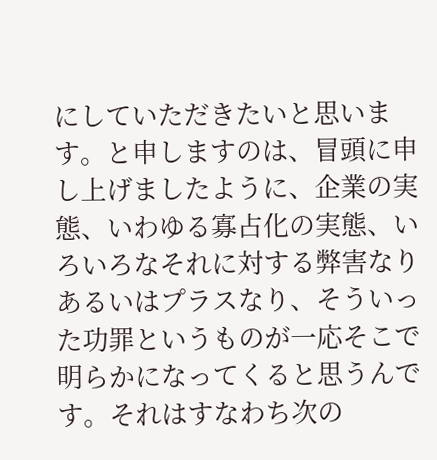にしていただきたいと思います。と申しますのは、冒頭に申し上げましたように、企業の実態、いわゆる寡占化の実態、いろいろなそれに対する弊害なりあるいはプラスなり、そういった功罪というものが一応そこで明らかになってくると思うんです。それはすなわち次の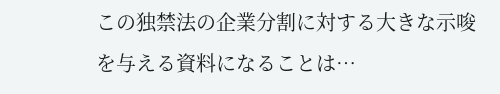この独禁法の企業分割に対する大きな示唆を与える資料になることは…